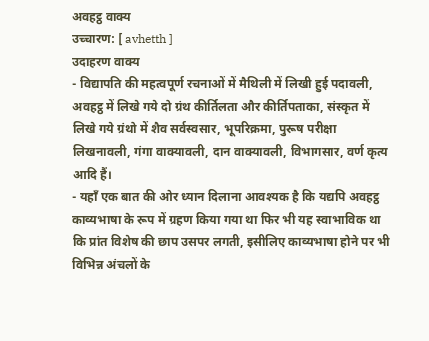अवहट्ठ वाक्य
उच्चारण: [ avhetth ]
उदाहरण वाक्य
- विद्यापति की महत्वपूर्ण रचनाओं में मैथिली में लिखी हुई पदावली, अवहट्ठ में लिखे गये दो ग्रंथ कीर्तिलता और कीर्तिपताका, संस्कृत में लिखे गये ग्रंथो में शैव सर्वस्वसार, भूपरिक्रमा, पुरूष परीक्षा लिखनावली, गंगा वाक्यावली, दान वाक्यावली, विभागसार, वर्ण कृत्य आदि हैं।
- यहाँ एक बात की ओर ध्यान दिलाना आवश्यक है कि यद्यपि अवहट्ठ काव्यभाषा के रूप में ग्रहण किया गया था फिर भी यह स्वाभाविक था कि प्रांत विशेष की छाप उसपर लगती, इसीलिए काव्यभाषा होने पर भी विभिन्न अंचलों के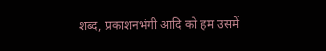शब्द, प्रकाशनभंगी आदि को हम उसमें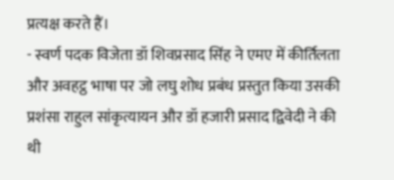प्रत्यक्ष करते हैं।
- स्वर्ण पदक विजेता डॉ शिवप्रसाद सिंह ने एमए में कीर्तिलता और अवहट्ठ भाषा पर जो लघु शोध प्रबंध प्रस्तुत किया उसकी प्रशंसा राहुल सांकृत्यायन और डॉ हजारी प्रसाद द्विवेदी ने की थी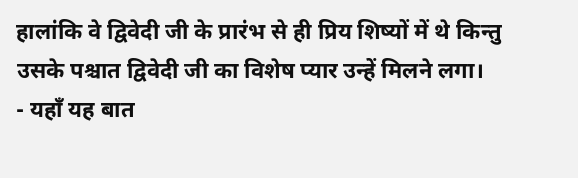हालांकि वे द्विवेदी जी के प्रारंभ से ही प्रिय शिष्यों में थे किन्तु उसके पश्चात द्विवेदी जी का विशेष प्यार उन्हें मिलने लगा।
- यहाँ यह बात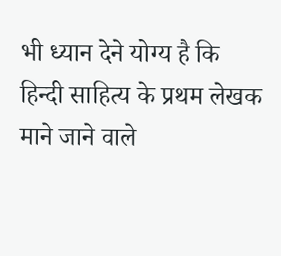भी ध्यान देने योग्य है कि हिन्दी साहित्य के प्रथम लेखक माने जाने वाले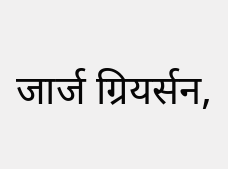जार्ज ग्रियर्सन,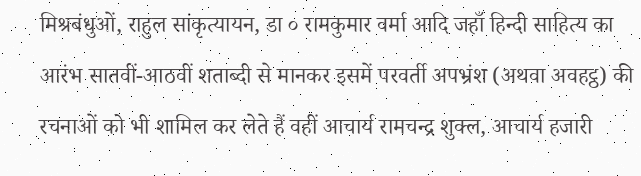मिश्रबंधुओं, राहुल सांकृत्यायन, डा ० रामकुमार वर्मा आदि जहाँ हिन्दी साहित्य का आरंभ सातवीं-आठवीं शताब्दी से मानकर इसमें परवर्ती अपभ्रंश (अथवा अवहट्ठ) की रचनाओं को भी शामिल कर लेते हैं वहीं आचार्य रामचन्द्र शुक्ल, आचार्य हजारी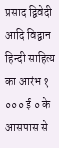प्रसाद द्विवेदी आदि विद्वान हिन्दी साहित्य का आरंभ १ ००० ई ० के आसपास से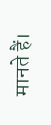मानते हैं।